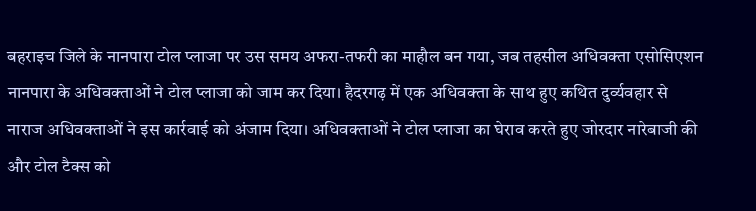बहराइच जिले के नानपारा टोल प्लाजा पर उस समय अफरा-तफरी का माहौल बन गया, जब तहसील अधिवक्ता एसोसिएशन नानपारा के अधिवक्ताओं ने टोल प्लाजा को जाम कर दिया। हैदरगढ़ में एक अधिवक्ता के साथ हुए कथित दुर्व्यवहार से नाराज अधिवक्ताओं ने इस कार्रवाई को अंजाम दिया। अधिवक्ताओं ने टोल प्लाजा का घेराव करते हुए जोरदार नारेबाजी की और टोल टैक्स को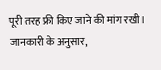पूरी तरह फ्री किए जाने की मांग रखी।
जानकारी के अनुसार,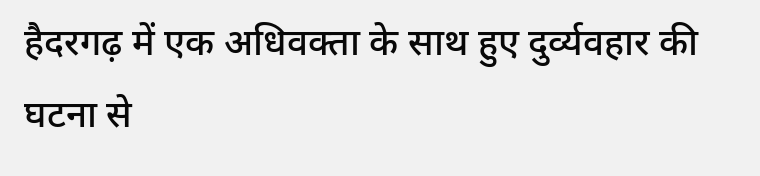हैदरगढ़ में एक अधिवक्ता के साथ हुए दुर्व्यवहार की घटना से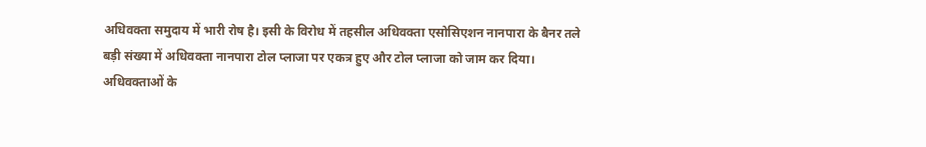अधिवक्ता समुदाय में भारी रोष है। इसी के विरोध में तहसील अधिवक्ता एसोसिएशन नानपारा के बैनर तले बड़ी संख्या में अधिवक्ता नानपारा टोल प्लाजा पर एकत्र हुए और टोल प्लाजा को जाम कर दिया।
अधिवक्ताओं के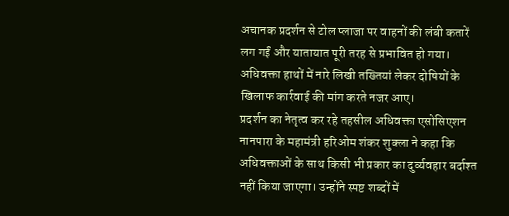अचानक प्रदर्शन से टोल प्लाजा पर वाहनों की लंबी कतारें लग गईं और यातायात पूरी तरह से प्रभावित हो गया। अधिवक्ता हाथों में नारे लिखी तख्तियां लेकर दोषियों के खिलाफ कार्रवाई की मांग करते नजर आए।
प्रदर्शन का नेतृत्व कर रहे तहसील अधिवक्ता एसोसिएशन नानपारा के महामंत्री हरिओम शंकर शुक्ला ने कहा कि अधिवक्ताओं के साथ किसी भी प्रकार का दुर्व्यवहार बर्दाश्त नहीं किया जाएगा। उन्होंने स्पष्ट शब्दों में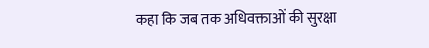कहा कि जब तक अधिवक्ताओं की सुरक्षा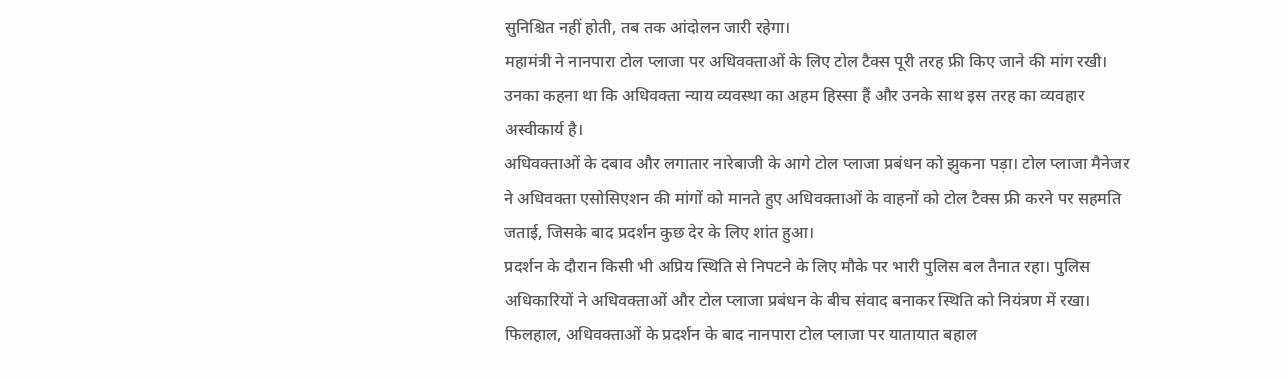सुनिश्चित नहीं होती, तब तक आंदोलन जारी रहेगा।
महामंत्री ने नानपारा टोल प्लाजा पर अधिवक्ताओं के लिए टोल टैक्स पूरी तरह फ्री किए जाने की मांग रखी। उनका कहना था कि अधिवक्ता न्याय व्यवस्था का अहम हिस्सा हैं और उनके साथ इस तरह का व्यवहार अस्वीकार्य है।
अधिवक्ताओं के दबाव और लगातार नारेबाजी के आगे टोल प्लाजा प्रबंधन को झुकना पड़ा। टोल प्लाजा मैनेजर ने अधिवक्ता एसोसिएशन की मांगों को मानते हुए अधिवक्ताओं के वाहनों को टोल टैक्स फ्री करने पर सहमति जताई, जिसके बाद प्रदर्शन कुछ देर के लिए शांत हुआ।
प्रदर्शन के दौरान किसी भी अप्रिय स्थिति से निपटने के लिए मौके पर भारी पुलिस बल तैनात रहा। पुलिस अधिकारियों ने अधिवक्ताओं और टोल प्लाजा प्रबंधन के बीच संवाद बनाकर स्थिति को नियंत्रण में रखा।
फिलहाल, अधिवक्ताओं के प्रदर्शन के बाद नानपारा टोल प्लाजा पर यातायात बहाल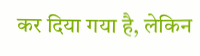कर दिया गया है, लेकिन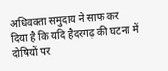अधिवक्ता समुदाय ने साफ कर दिया है कि यदि हैदरगढ़ की घटना में दोषियों पर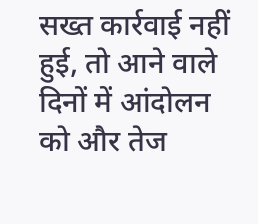सख्त कार्रवाई नहीं हुई, तो आने वाले दिनों में आंदोलन को और तेज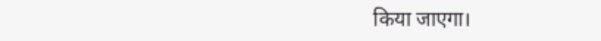किया जाएगा।